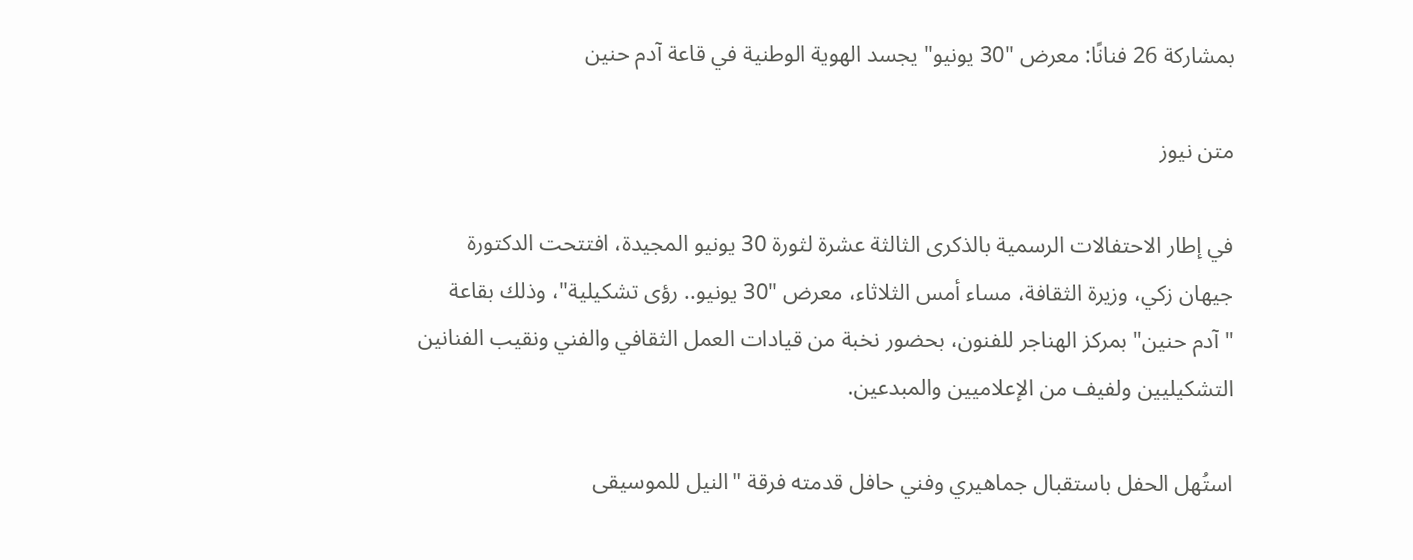بمشاركة 26 فنانًا: معرض "30 يونيو" يجسد الهوية الوطنية في قاعة آدم حنين

متن نيوز

في إطار الاحتفالات الرسمية بالذكرى الثالثة عشرة لثورة 30 يونيو المجيدة، افتتحت الدكتورة جيهان زكي، وزيرة الثقافة، مساء أمس الثلاثاء، معرض "30 يونيو.. رؤى تشكيلية"، وذلك بقاعة "آدم حنين" بمركز الهناجر للفنون، بحضور نخبة من قيادات العمل الثقافي والفني ونقيب الفنانين التشكيليين ولفيف من الإعلاميين والمبدعين.

استُهل الحفل باستقبال جماهيري وفني حافل قدمته فرقة "النيل للموسيقى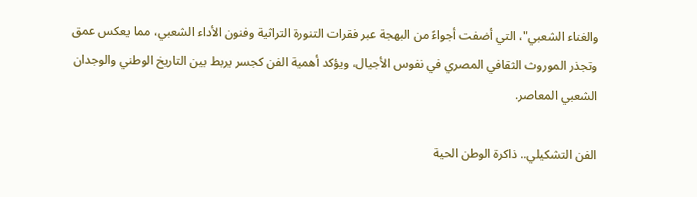والغناء الشعبي"، التي أضفت أجواءً من البهجة عبر فقرات التنورة التراثية وفنون الأداء الشعبي، مما يعكس عمق وتجذر الموروث الثقافي المصري في نفوس الأجيال، ويؤكد أهمية الفن كجسر يربط بين التاريخ الوطني والوجدان الشعبي المعاصر.

الفن التشكيلي.. ذاكرة الوطن الحية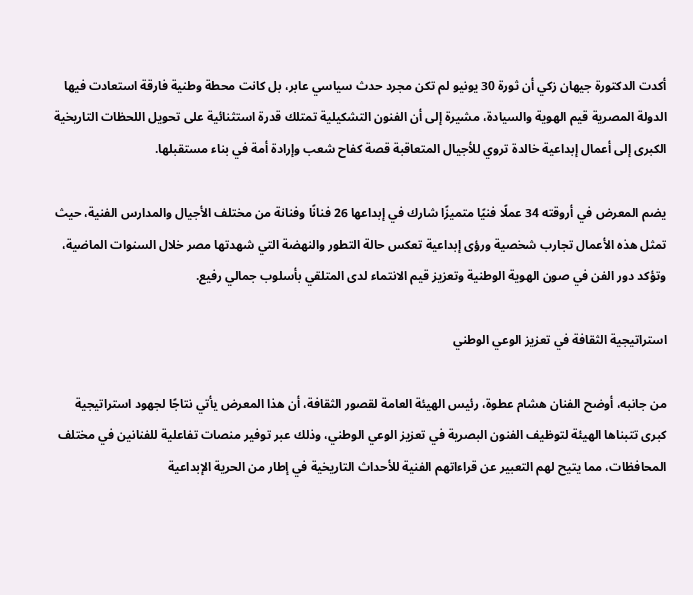أكدت الدكتورة جيهان زكي أن ثورة 30 يونيو لم تكن مجرد حدث سياسي عابر، بل كانت محطة وطنية فارقة استعادت فيها الدولة المصرية قيم الهوية والسيادة، مشيرة إلى أن الفنون التشكيلية تمتلك قدرة استثنائية على تحويل اللحظات التاريخية الكبرى إلى أعمال إبداعية خالدة تروي للأجيال المتعاقبة قصة كفاح شعب وإرادة أمة في بناء مستقبلها.

يضم المعرض في أروقته 34 عملًا فنيًا متميزًا شارك في إبداعها 26 فنانًا وفنانة من مختلف الأجيال والمدارس الفنية، حيث تمثل هذه الأعمال تجارب شخصية ورؤى إبداعية تعكس حالة التطور والنهضة التي شهدتها مصر خلال السنوات الماضية، وتؤكد دور الفن في صون الهوية الوطنية وتعزيز قيم الانتماء لدى المتلقي بأسلوب جمالي رفيع.

استراتيجية الثقافة في تعزيز الوعي الوطني

من جانبه، أوضح الفنان هشام عطوة، رئيس الهيئة العامة لقصور الثقافة، أن هذا المعرض يأتي نتاجًا لجهود استراتيجية كبرى تتبناها الهيئة لتوظيف الفنون البصرية في تعزيز الوعي الوطني، وذلك عبر توفير منصات تفاعلية للفنانين في مختلف المحافظات، مما يتيح لهم التعبير عن قراءاتهم الفنية للأحداث التاريخية في إطار من الحرية الإبداعية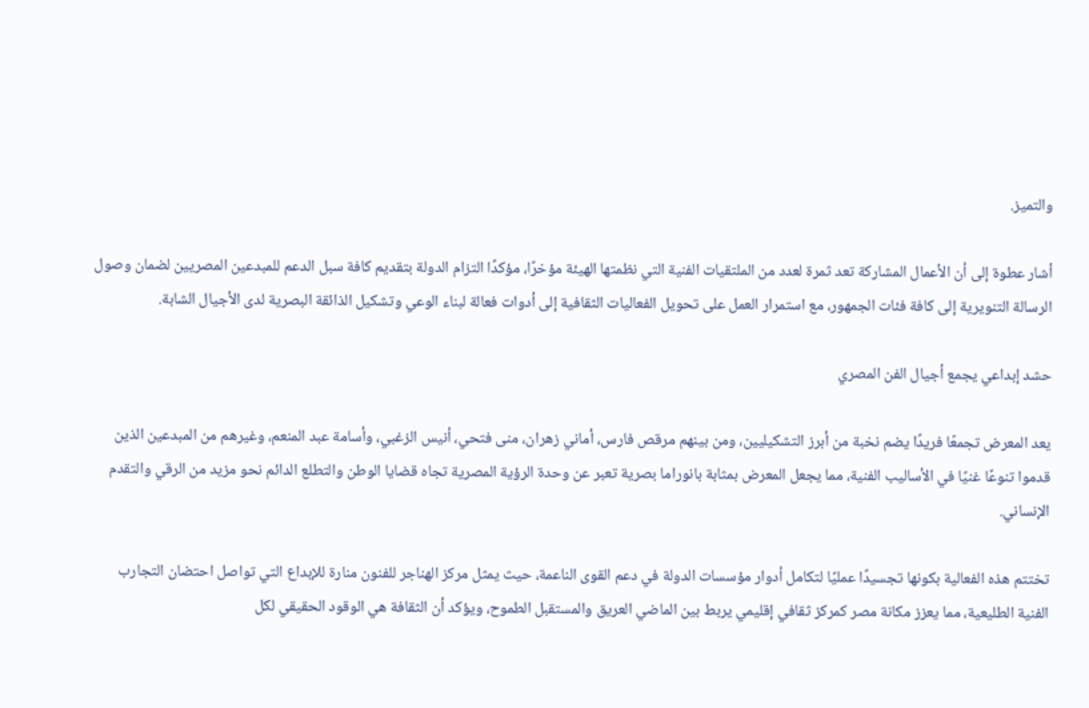والتميز.

أشار عطوة إلى أن الأعمال المشاركة تعد ثمرة لعدد من الملتقيات الفنية التي نظمتها الهيئة مؤخرًا، مؤكدًا التزام الدولة بتقديم كافة سبل الدعم للمبدعين المصريين لضمان وصول الرسالة التنويرية إلى كافة فئات الجمهور، مع استمرار العمل على تحويل الفعاليات الثقافية إلى أدوات فعالة لبناء الوعي وتشكيل الذائقة البصرية لدى الأجيال الشابة.

حشد إبداعي يجمع أجيال الفن المصري

يعد المعرض تجمعًا فريدًا يضم نخبة من أبرز التشكيليين، ومن بينهم مرقص فارس، أماني زهران، منى فتحي، أنيس الزغبي، وأسامة عبد المنعم، وغيرهم من المبدعين الذين قدموا تنوعًا غنيًا في الأساليب الفنية، مما يجعل المعرض بمثابة بانوراما بصرية تعبر عن وحدة الرؤية المصرية تجاه قضايا الوطن والتطلع الدائم نحو مزيد من الرقي والتقدم الإنساني.

تختتم هذه الفعالية بكونها تجسيدًا عمليًا لتكامل أدوار مؤسسات الدولة في دعم القوى الناعمة، حيث يمثل مركز الهناجر للفنون منارة للإبداع التي تواصل احتضان التجارب الفنية الطليعية، مما يعزز مكانة مصر كمركز ثقافي إقليمي يربط بين الماضي العريق والمستقبل الطموح، ويؤكد أن الثقافة هي الوقود الحقيقي لكل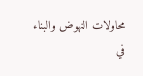محاولات النهوض والبناء في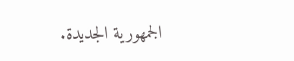الجمهورية الجديدة.